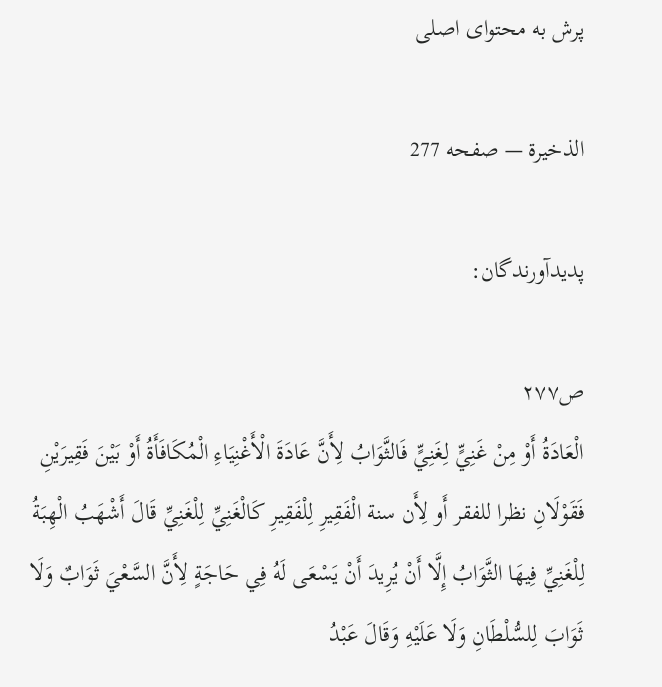پرش به محتوای اصلی

الذخيرة — صفحه 277

پدیدآورندگان:

ص۲۷۷
الْعَادَةُ أَوْ مِنْ غَنِيٍّ لِغَنِيٍّ فَالثَّوَابُ لِأَنَّ عَادَةَ الْأَغْنِيَاءِ الْمُكَافَأَةُ أَوْ بَيْنَ فَقِيرَيْنِ فَقَوْلَانِ نظرا للفقر أَو لِأَن سنة الْفَقِيرِ لِلْفَقِيرِ كَالْغَنِيِّ لِلْغَنِيِّ قَالَ أَشْهَبُ الْهِبَةُ لِلْغَنِيِّ فِيهَا الثَّوَابُ إِلَّا أَنْ يُرِيدَ أَنْ يَسْعَى لَهُ فِي حَاجَةٍ لِأَنَّ السَّعْيَ ثَوَابٌ وَلَا ثَوَابَ لِلسُّلْطَانِ وَلَا عَلَيْهِ وَقَالَ عَبْدُ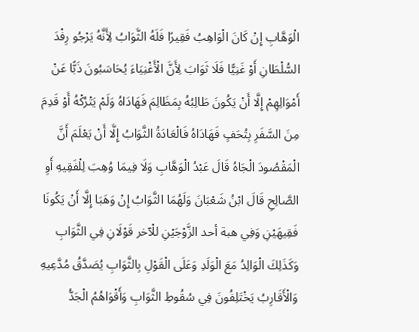الْوَهَّابِ إِنْ كَانَ الْوَاهِبُ فَقِيرًا فَلَهُ الثَّوَابُ لِأَنَّهُ يَرْجُو رِفْدَ السُّلْطَانِ أَوْ غَنِيًّا فَلَا ثَوَابَ لِأَنَّ الْأَغْنِيَاءَ يُحَاسَبُونَ ذَبًّا عَنْ أَمْوَالِهِمْ إِلَّا أَنْ يَكُونَ طَالِبُهُ بِمَظَالِمَ فَهَادَاهُ وَلَمْ يَتْرُكْهُ أَوْ قَدِمَ مِنَ السَّفَرِ بِتُحَفٍ فَهَادَاهُ فَالْعَادَةُ الثَّوَابُ إِلَّا أَنْ يَعْلَمَ أَنَّ الْمَقْصُودَ الْجَاهُ قَالَ عَبْدُ الْوَهَّابِ وَلَا فِيمَا وُهِبَ لِلْفَقِيهِ أَوِ الصَّالِحِ قَالَ ابْنُ شَعْبَانَ وَلَهُمَا الثَّوَابُ إِنْ وَهَبَا إِلَّا أَنْ يَكُونَا فَقِيهَيْنِ وَفِي هبة أحد الزَّوْجَيْنِ للْآخر قَوْلَانِ فِي الثَّوَابِ وَكَذَلِكَ الْوَالِدُ مَعَ الْوَلَدِ وَعَلَى الْقَوْلِ بِالثَّوَابِ يُصَدَّقُ مُدَّعِيهِ وَالْأَقَارِبُ يَخْتَلِفُونَ فِي سُقُوطِ الثَّوَابِ وَأَقْوَاهُمُ الْجَدُّ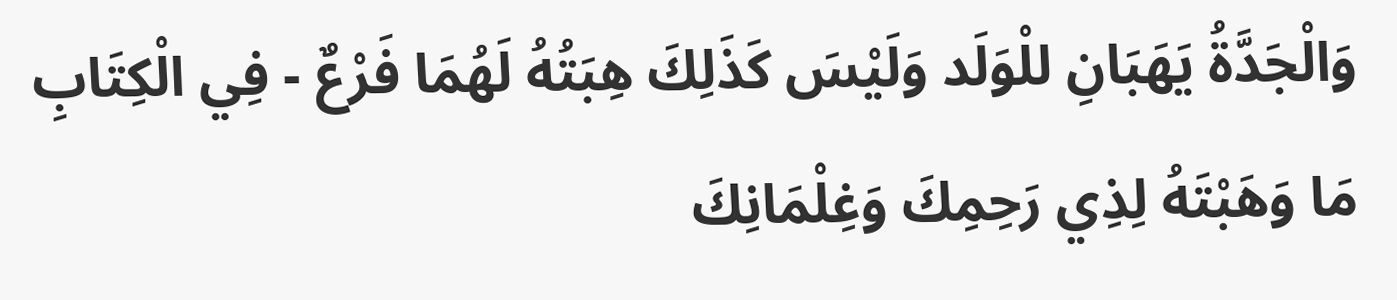وَالْجَدَّةُ يَهَبَانِ للْوَلَد وَلَيْسَ كَذَلِكَ هِبَتُهُ لَهُمَا فَرْعٌ - فِي الْكِتَابِ مَا وَهَبْتَهُ لِذِي رَحِمِكَ وَغِلْمَانِكَ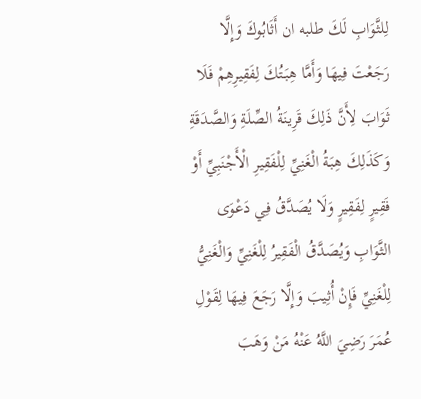لِلثَّوَابِ لَكَ طلبه ان أَثَابُوكَ وَإِلَّا رَجَعْتَ فِيهَا وَأَمَّا هِبَتُكَ لِفَقِيرِهِمْ فَلَا ثَوَابَ لِأَنَّ ذَلِكَ قَرِينَةُ الصِّلَةِ وَالصَّدَقَةِ وَكَذَلِكَ هِبَةُ الْغَنِيِّ لِلْفَقِيرِ الْأَجْنَبِيِّ أَوْ فَقِيرٍ لِفَقِيرٍ وَلَا يُصَدَّقُ فِي دَعْوَى الثَّوَابِ وَيُصَدَّقُ الْفَقِيرُ لِلْغَنِيِّ وَالْغَنِيُّ لِلْغَنِيِّ فَإِنْ أُثِيبَ وَإِلَّا رَجَعَ فِيهَا لِقَوْلِ عُمَرَ رَضِيَ اللَّهُ عَنْهُ مَنْ وَهَبَ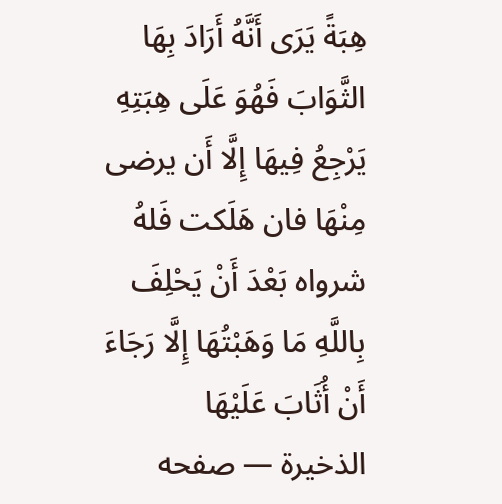هِبَةً يَرَى أَنَّهُ أَرَادَ بِهَا الثَّوَابَ فَهُوَ عَلَى هِبَتِهِ يَرْجِعُ فِيهَا إِلَّا أَن يرضى مِنْهَا فان هَلَكت فَلهُ شرواه بَعْدَ أَنْ يَحْلِفَ بِاللَّهِ مَا وَهَبْتُهَا إِلَّا رَجَاءَ أَنْ أُثَابَ عَلَيْهَا
الذخيرة — صفحه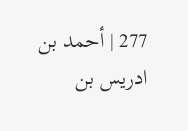277 | أحمد بن ادريس بن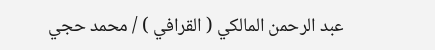عبد الرحمن المالكي ( القرافي ) / محمد حجي